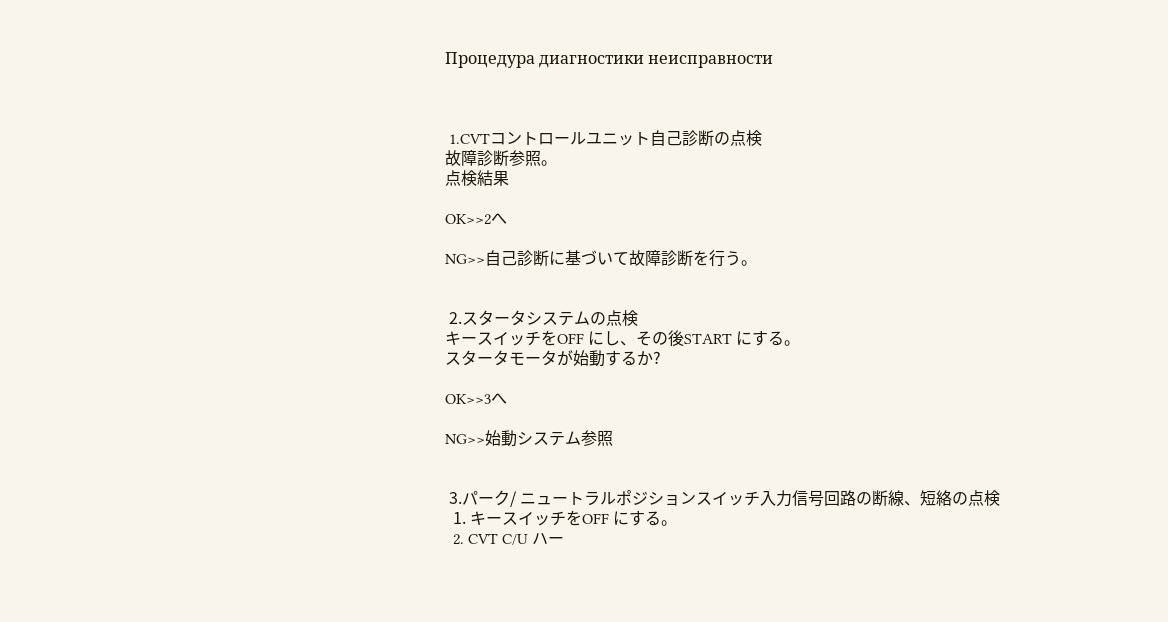Процедура диагностики неисправности



 1.CVTコントロールユニット自己診断の点検
故障診断参照。
点検結果

OK>>2へ

NG>>自己診断に基づいて故障診断を行う。


 2.スタータシステムの点検
キースイッチをOFF にし、その後START にする。
スタータモータが始動するか?

OK>>3へ

NG>>始動システム参照


 3.パーク/ ニュートラルポジションスイッチ入力信号回路の断線、短絡の点検
  1. キースイッチをOFF にする。
  2. CVT C/U ハー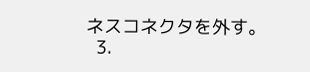ネスコネクタを外す。
  3.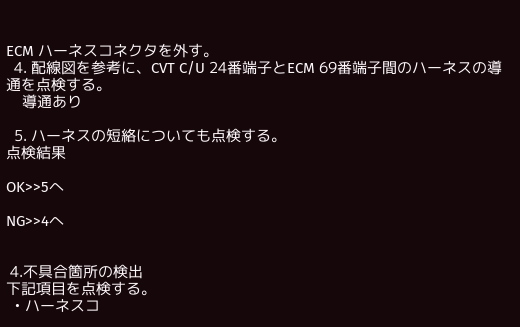ECM ハーネスコネクタを外す。
  4. 配線図を参考に、CVT C/U 24番端子とECM 69番端子間のハーネスの導通を点検する。
    導通あり

  5. ハーネスの短絡についても点検する。
点検結果

OK>>5へ

NG>>4へ


 4.不具合箇所の検出
下記項目を点検する。
  • ハーネスコ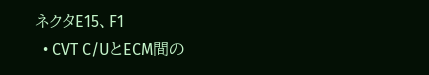ネクタE15、F1
  • CVT C/UとECM間の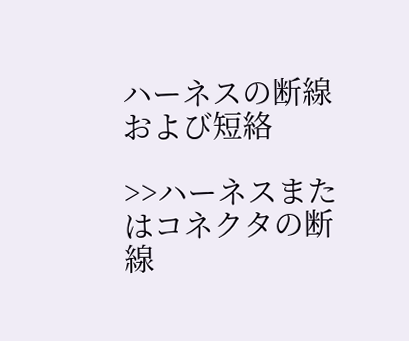ハーネスの断線および短絡

>>ハーネスまたはコネクタの断線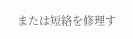または短絡を修理す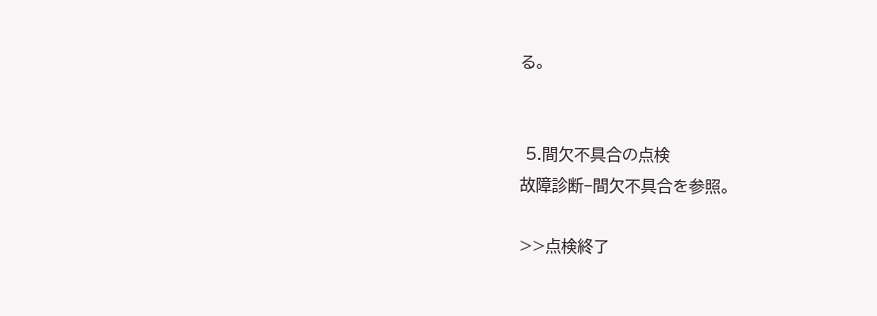る。


 5.間欠不具合の点検
故障診断−間欠不具合を参照。

>>点検終了